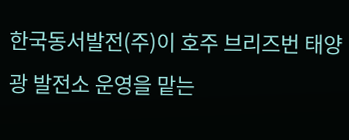한국동서발전(주)이 호주 브리즈번 태양광 발전소 운영을 맡는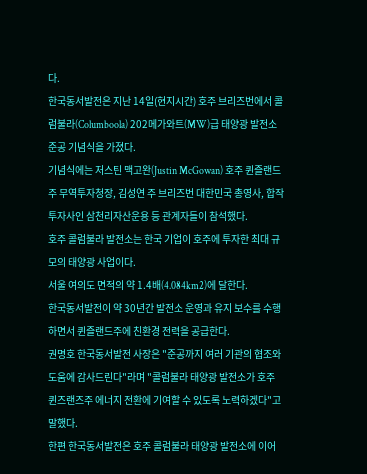다.
한국동서발전은 지난 14일(현지시간) 호주 브리즈번에서 콜럼불라(Columboola) 202메가와트(MW)급 태양광 발전소 준공 기념식을 가졌다.
기념식에는 저스틴 맥고완(Justin McGowan) 호주 퀸즐랜드주 무역투자청장, 김성연 주 브리즈번 대한민국 총영사, 합작투자사인 삼천리자산운용 등 관계자들이 참석했다.
호주 콜럼불라 발전소는 한국 기업이 호주에 투자한 최대 규모의 태양광 사업이다.
서울 여의도 면적의 약 1.4배(4.084km2)에 달한다.
한국동서발전이 약 30년간 발전소 운영과 유지 보수를 수행하면서 퀸즐랜드주에 친환경 전력을 공급한다.
권명호 한국동서발전 사장은 "준공까지 여러 기관의 협조와 도움에 감사드린다"라며 "콜럼불라 태양광 발전소가 호주 퀸즈랜즈주 에너지 전환에 기여할 수 있도록 노력하겠다"고 말했다.
한편 한국동서발전은 호주 콜럼불라 태양광 발전소에 이어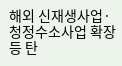해외 신재생사업·청정수소사업 확장 등 탄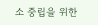소 중립을 위한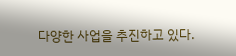다양한 사업을 추진하고 있다.